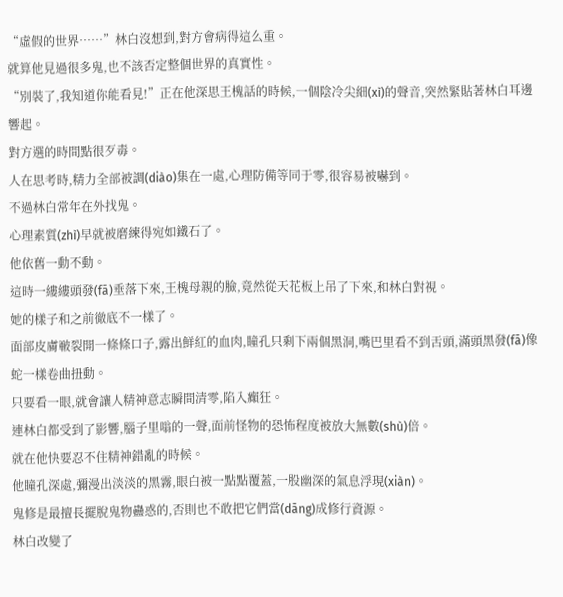“虛假的世界……”林白沒想到,對方會病得這么重。
就算他見過很多鬼,也不該否定整個世界的真實性。
“別裝了,我知道你能看見!”正在他深思王槐話的時候,一個陰冷尖細(xì)的聲音,突然緊貼著林白耳邊響起。
對方選的時間點很歹毒。
人在思考時,精力全部被調(diào)集在一處,心理防備等同于零,很容易被嚇到。
不過林白常年在外找鬼。
心理素質(zhì)早就被磨練得宛如鐵石了。
他依舊一動不動。
這時一縷縷頭發(fā)垂落下來,王槐母親的臉,竟然從天花板上吊了下來,和林白對視。
她的樣子和之前徹底不一樣了。
面部皮膚皸裂開一條條口子,露出鮮紅的血肉,瞳孔只剩下兩個黑洞,嘴巴里看不到舌頭,滿頭黑發(fā)像蛇一樣卷曲扭動。
只要看一眼,就會讓人精神意志瞬間清零,陷入癲狂。
連林白都受到了影響,腦子里嗡的一聲,面前怪物的恐怖程度被放大無數(shù)倍。
就在他快要忍不住精神錯亂的時候。
他瞳孔深處,彌漫出淡淡的黑霧,眼白被一點點覆蓋,一股幽深的氣息浮現(xiàn)。
鬼修是最擅長擺脫鬼物蠱惑的,否則也不敢把它們當(dāng)成修行資源。
林白改變了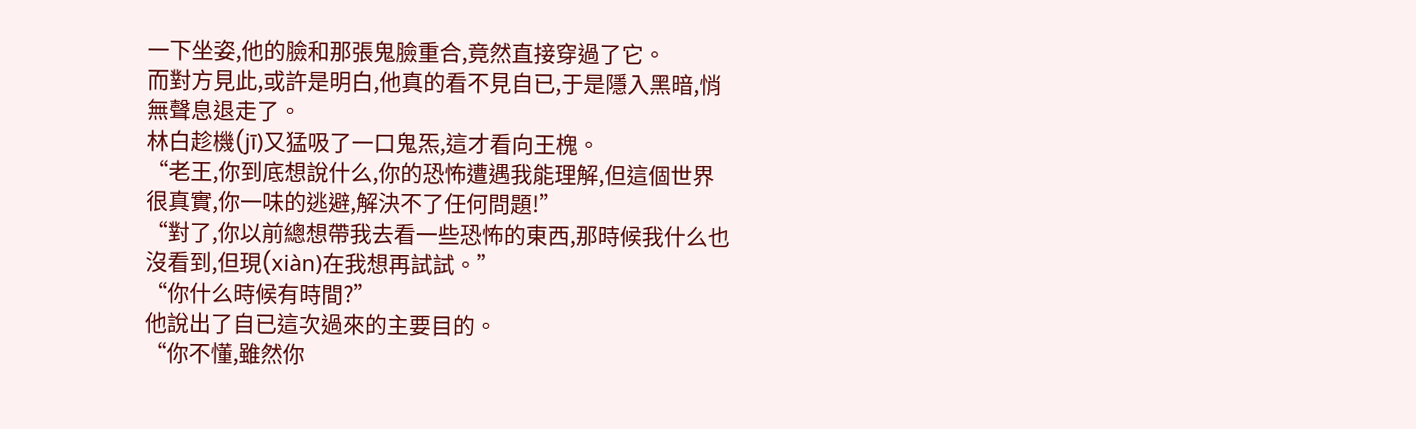一下坐姿,他的臉和那張鬼臉重合,竟然直接穿過了它。
而對方見此,或許是明白,他真的看不見自已,于是隱入黑暗,悄無聲息退走了。
林白趁機(jī)又猛吸了一口鬼炁,這才看向王槐。
“老王,你到底想說什么,你的恐怖遭遇我能理解,但這個世界很真實,你一味的逃避,解決不了任何問題!”
“對了,你以前總想帶我去看一些恐怖的東西,那時候我什么也沒看到,但現(xiàn)在我想再試試。”
“你什么時候有時間?”
他說出了自已這次過來的主要目的。
“你不懂,雖然你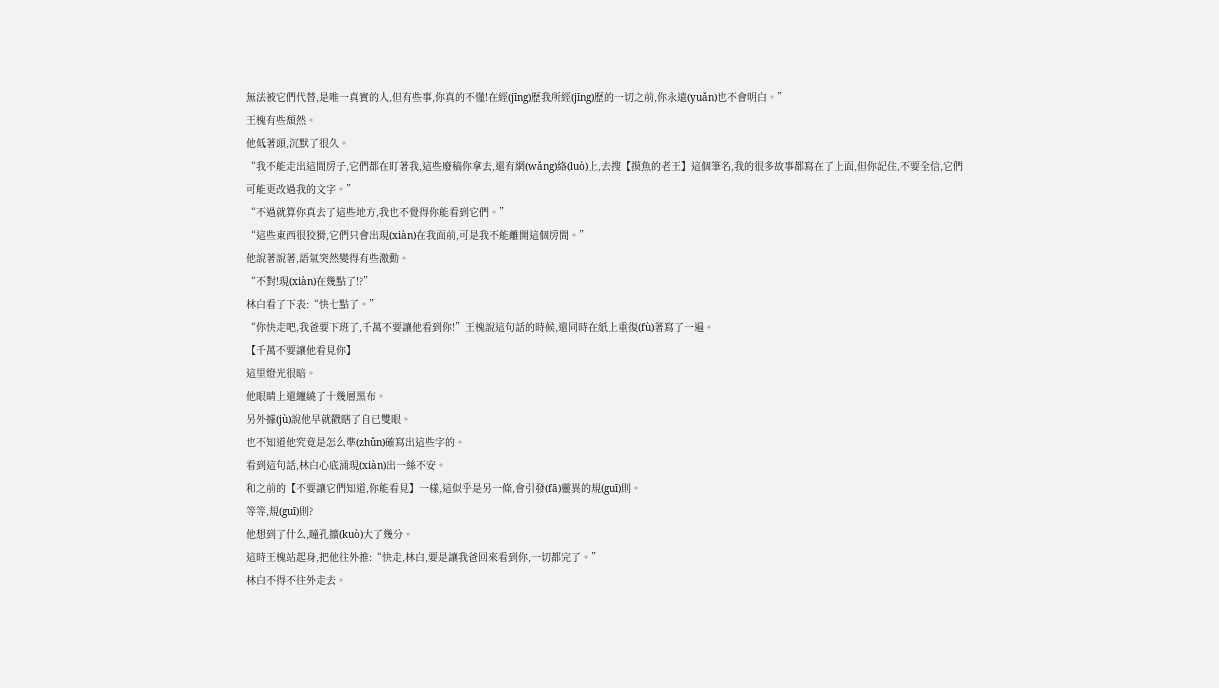無法被它們代替,是唯一真實的人,但有些事,你真的不懂!在經(jīng)歷我所經(jīng)歷的一切之前,你永遠(yuǎn)也不會明白。”
王槐有些頹然。
他低著頭,沉默了很久。
“我不能走出這間房子,它們都在盯著我,這些廢稿你拿去,還有網(wǎng)絡(luò)上,去搜【摸魚的老王】這個筆名,我的很多故事都寫在了上面,但你記住,不要全信,它們可能更改過我的文字。”
“不過就算你真去了這些地方,我也不覺得你能看到它們。”
“這些東西很狡猾,它們只會出現(xiàn)在我面前,可是我不能離開這個房間。”
他說著說著,語氣突然變得有些激動。
“不對!現(xiàn)在幾點了!?”
林白看了下表:“快七點了。”
“你快走吧,我爸要下班了,千萬不要讓他看到你!”王槐說這句話的時候,還同時在紙上重復(fù)著寫了一遍。
【千萬不要讓他看見你】
這里燈光很暗。
他眼睛上還纏繞了十幾層黑布。
另外據(jù)說他早就戳瞎了自已雙眼。
也不知道他究竟是怎么準(zhǔn)確寫出這些字的。
看到這句話,林白心底涌現(xiàn)出一絲不安。
和之前的【不要讓它們知道,你能看見】一樣,這似乎是另一條,會引發(fā)靈異的規(guī)則。
等等,規(guī)則?
他想到了什么,瞳孔擴(kuò)大了幾分。
這時王槐站起身,把他往外推:“快走,林白,要是讓我爸回來看到你,一切都完了。”
林白不得不往外走去。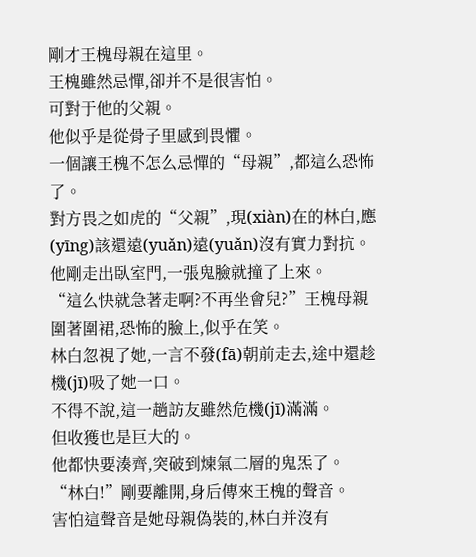剛才王槐母親在這里。
王槐雖然忌憚,卻并不是很害怕。
可對于他的父親。
他似乎是從骨子里感到畏懼。
一個讓王槐不怎么忌憚的“母親”,都這么恐怖了。
對方畏之如虎的“父親”,現(xiàn)在的林白,應(yīng)該還遠(yuǎn)遠(yuǎn)沒有實力對抗。
他剛走出臥室門,一張鬼臉就撞了上來。
“這么快就急著走啊?不再坐會兒?”王槐母親圍著圍裙,恐怖的臉上,似乎在笑。
林白忽視了她,一言不發(fā)朝前走去,途中還趁機(jī)吸了她一口。
不得不說,這一趟訪友雖然危機(jī)滿滿。
但收獲也是巨大的。
他都快要湊齊,突破到煉氣二層的鬼炁了。
“林白!”剛要離開,身后傳來王槐的聲音。
害怕這聲音是她母親偽裝的,林白并沒有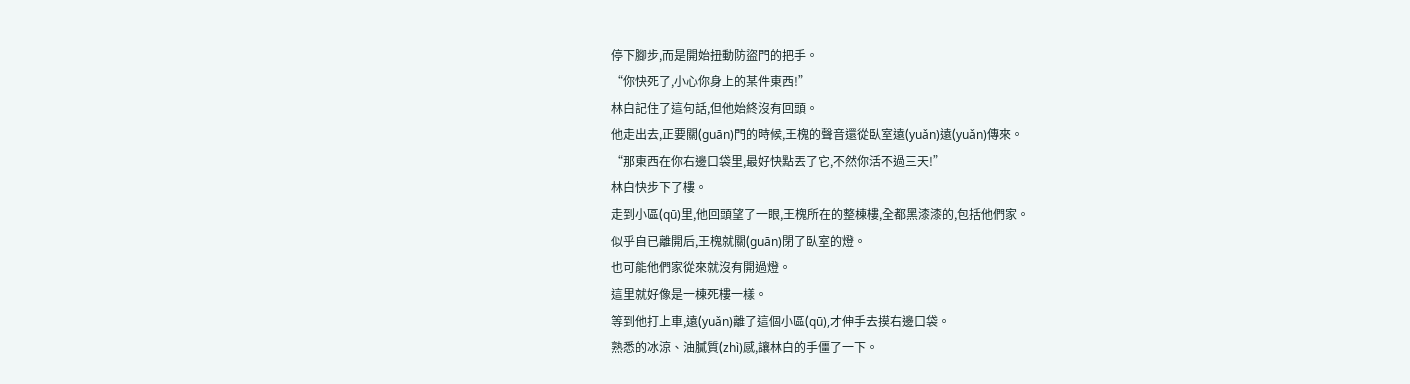停下腳步,而是開始扭動防盜門的把手。
“你快死了,小心你身上的某件東西!”
林白記住了這句話,但他始終沒有回頭。
他走出去,正要關(guān)門的時候,王槐的聲音還從臥室遠(yuǎn)遠(yuǎn)傳來。
“那東西在你右邊口袋里,最好快點丟了它,不然你活不過三天!”
林白快步下了樓。
走到小區(qū)里,他回頭望了一眼,王槐所在的整棟樓,全都黑漆漆的,包括他們家。
似乎自已離開后,王槐就關(guān)閉了臥室的燈。
也可能他們家從來就沒有開過燈。
這里就好像是一棟死樓一樣。
等到他打上車,遠(yuǎn)離了這個小區(qū),才伸手去摸右邊口袋。
熟悉的冰涼、油膩質(zhì)感,讓林白的手僵了一下。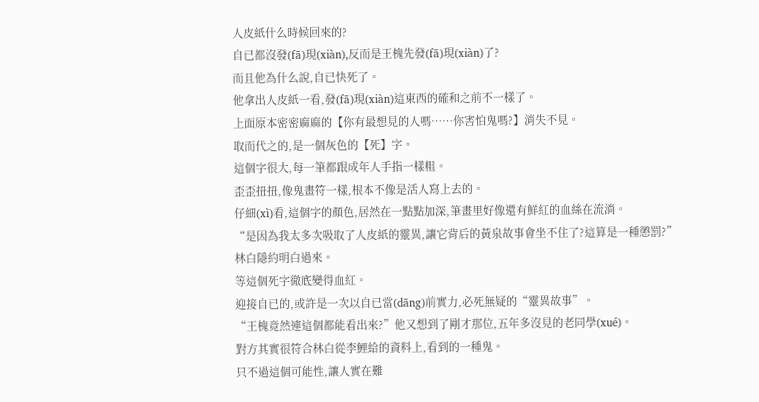人皮紙什么時候回來的?
自已都沒發(fā)現(xiàn),反而是王槐先發(fā)現(xiàn)了?
而且他為什么說,自已快死了。
他拿出人皮紙一看,發(fā)現(xiàn)這東西的確和之前不一樣了。
上面原本密密麻麻的【你有最想見的人嗎……你害怕鬼嗎?】消失不見。
取而代之的,是一個灰色的【死】字。
這個字很大,每一筆都跟成年人手指一樣粗。
歪歪扭扭,像鬼畫符一樣,根本不像是活人寫上去的。
仔細(xì)看,這個字的顏色,居然在一點點加深,筆畫里好像還有鮮紅的血絲在流淌。
“是因為我太多次吸取了人皮紙的靈異,讓它背后的黃泉故事會坐不住了?這算是一種懲罰?”
林白隱約明白過來。
等這個死字徹底變得血紅。
迎接自已的,或許是一次以自已當(dāng)前實力,必死無疑的“靈異故事”。
“王槐竟然連這個都能看出來?”他又想到了剛才那位,五年多沒見的老同學(xué)。
對方其實很符合林白從李鯉給的資料上,看到的一種鬼。
只不過這個可能性,讓人實在難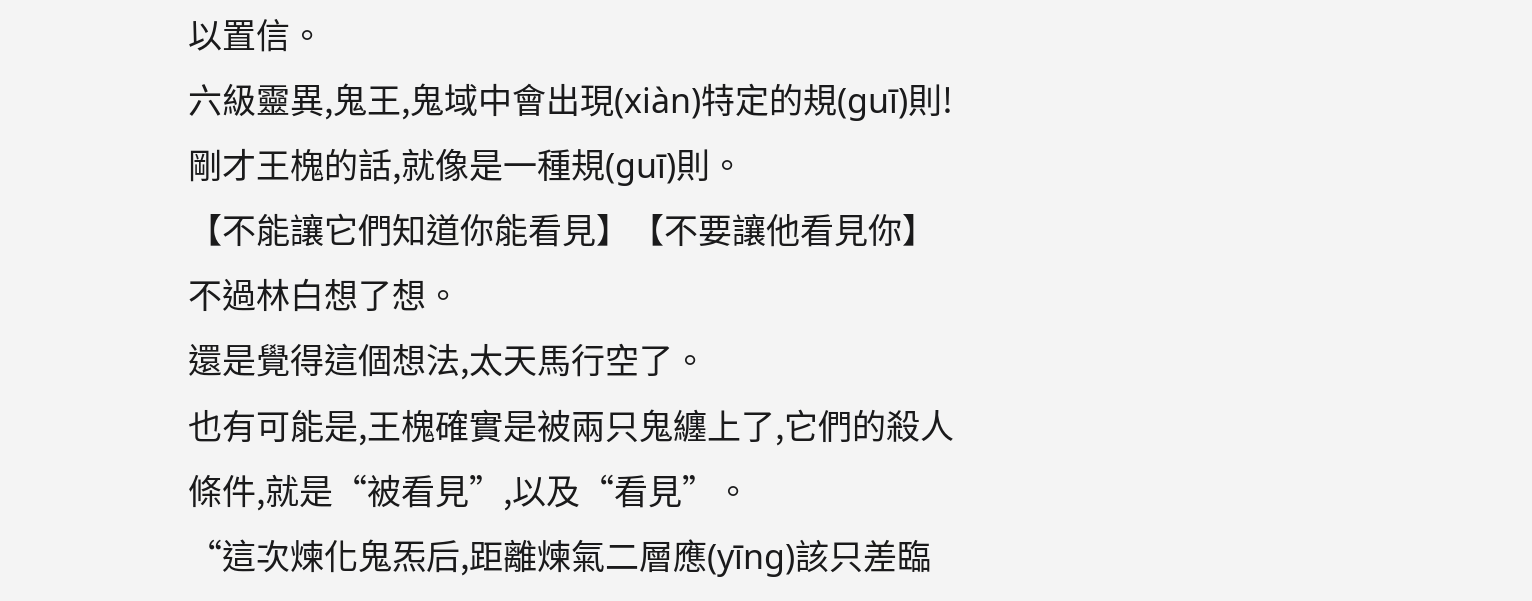以置信。
六級靈異,鬼王,鬼域中會出現(xiàn)特定的規(guī)則!
剛才王槐的話,就像是一種規(guī)則。
【不能讓它們知道你能看見】【不要讓他看見你】
不過林白想了想。
還是覺得這個想法,太天馬行空了。
也有可能是,王槐確實是被兩只鬼纏上了,它們的殺人條件,就是“被看見”,以及“看見”。
“這次煉化鬼炁后,距離煉氣二層應(yīng)該只差臨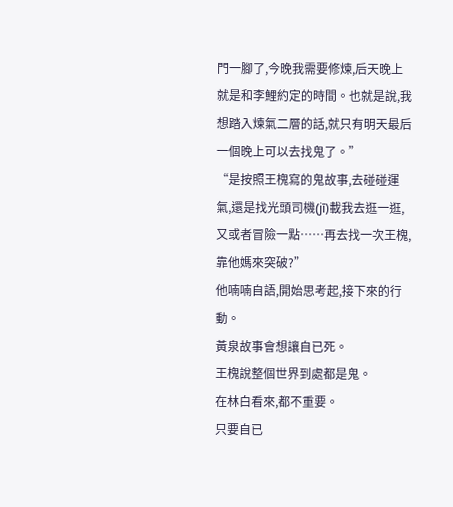門一腳了,今晚我需要修煉,后天晚上就是和李鯉約定的時間。也就是說,我想踏入煉氣二層的話,就只有明天最后一個晚上可以去找鬼了。”
“是按照王槐寫的鬼故事,去碰碰運氣,還是找光頭司機(jī)載我去逛一逛,又或者冒險一點……再去找一次王槐,靠他媽來突破?”
他喃喃自語,開始思考起,接下來的行動。
黃泉故事會想讓自已死。
王槐說整個世界到處都是鬼。
在林白看來,都不重要。
只要自已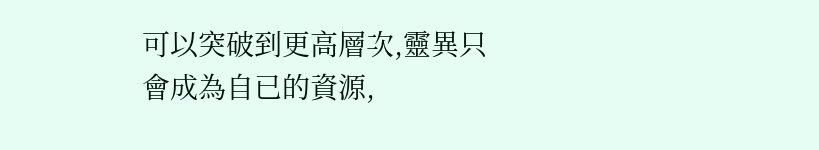可以突破到更高層次,靈異只會成為自已的資源,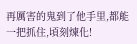再厲害的鬼到了他手里,都能一把抓住,頃刻煉化!